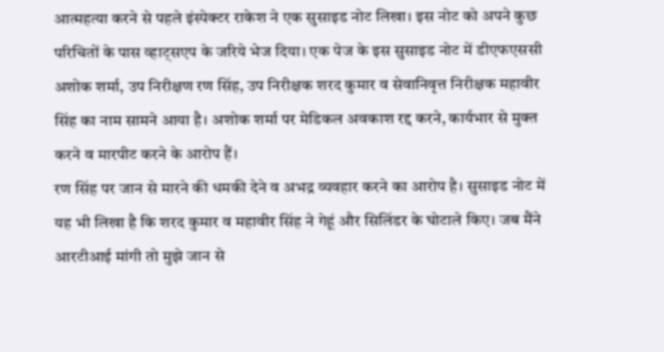आत्महत्या करने से पहले इंस्पेक्टर राकेश ने एक सुसाइड नोट लिखा। इस नोट को अपने कुछ परिचितों के पास व्हाट्सएप के जरिये भेज दिया। एक पेज के इस सुसाइड नोट में डीएफएससी अशोक शर्मा, उप निरीक्षण रण सिंह, उप निरीक्षक शरद कुमार व सेवानिवृत्त निरीक्षक महावीर सिंह का नाम सामने आया है। अशोक शर्मा पर मेडिकल अवकाश रद्द करने, कार्यभार से मुक्त करने व मारपीट करने के आरोप हैं।
रण सिंह पर जान से मारने की धमकी देने व अभद्र व्यवहार करने का आरोप है। सुसाइड नोट में यह भी लिखा है कि शरद कुमार व महावीर सिंह ने गेहूं और सिलिंडर के घोटाले किए। जब मैंने आरटीआई मांगी तो मुझे जान से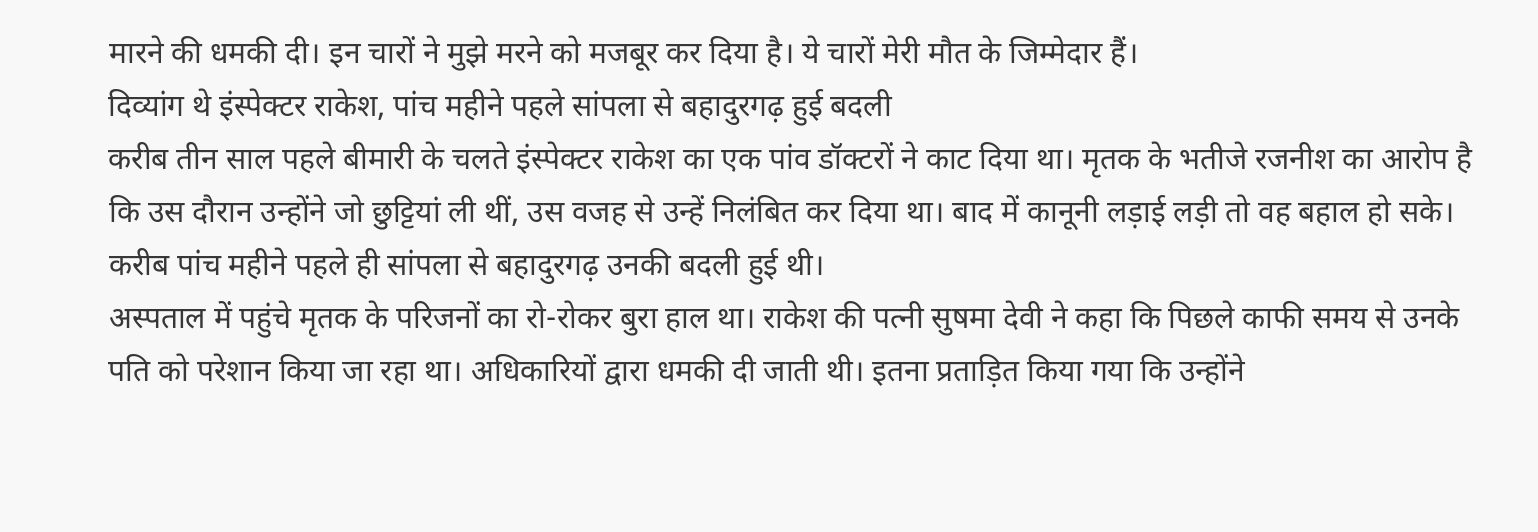मारने की धमकी दी। इन चारों ने मुझे मरने को मजबूर कर दिया है। ये चारों मेरी मौत के जिम्मेदार हैं।
दिव्यांग थे इंस्पेक्टर राकेश, पांच महीने पहले सांपला से बहादुरगढ़ हुई बदली
करीब तीन साल पहले बीमारी के चलते इंस्पेक्टर राकेश का एक पांव डॉक्टरों ने काट दिया था। मृतक के भतीजे रजनीश का आरोप है कि उस दौरान उन्होंने जो छुट्टियां ली थीं, उस वजह से उन्हें निलंबित कर दिया था। बाद में कानूनी लड़ाई लड़ी तो वह बहाल हो सके। करीब पांच महीने पहले ही सांपला से बहादुरगढ़ उनकी बदली हुई थी।
अस्पताल में पहुंचे मृतक के परिजनों का रो-रोकर बुरा हाल था। राकेश की पत्नी सुषमा देवी ने कहा कि पिछले काफी समय से उनके पति को परेशान किया जा रहा था। अधिकारियों द्वारा धमकी दी जाती थी। इतना प्रताड़ित किया गया कि उन्होंने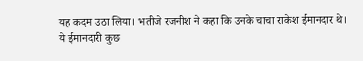यह कदम उठा लिया। भतीजे रजनीश ने कहा कि उनके चाचा राकेश ईमानदार थे।
ये ईमानदारी कुछ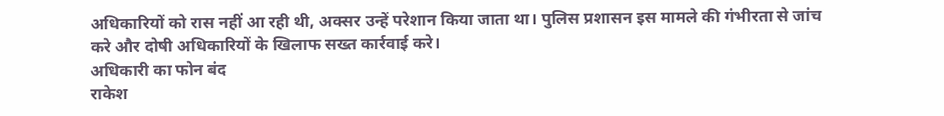अधिकारियों को रास नहीं आ रही थी, अक्सर उन्हें परेशान किया जाता था। पुलिस प्रशासन इस मामले की गंभीरता से जांच करे और दोषी अधिकारियों के खिलाफ सख्त कार्रवाई करे।
अधिकारी का फोन बंद
राकेश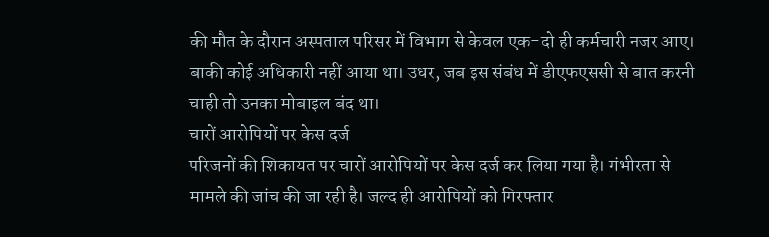की मौत के दौरान अस्पताल परिसर में विभाग से केवल एक-दो ही कर्मचारी नजर आए। बाकी कोई अधिकारी नहीं आया था। उधर, जब इस संबंध में डीएफएससी से बात करनी चाही तो उनका मोबाइल बंद था।
चारों आरोपियों पर केस दर्ज
परिजनों की शिकायत पर चारों आरोपियों पर केस दर्ज कर लिया गया है। गंभीरता से मामले की जांच की जा रही है। जल्द ही आरोपियों को गिरफ्तार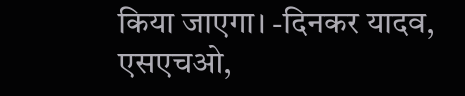किया जाएगा। -दिनकर यादव, एसएचओ,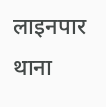लाइनपार थाना